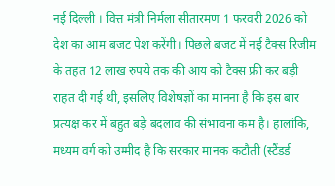नई दिल्ली । वित्त मंत्री निर्मला सीतारमण 1 फरवरी 2026 को देश का आम बजट पेश करेंगी। पिछले बजट में नई टैक्स रिजीम के तहत 12 लाख रुपये तक की आय को टैक्स फ्री कर बड़ी राहत दी गई थी, इसलिए विशेषज्ञों का मानना है कि इस बार प्रत्यक्ष कर में बहुत बड़े बदलाव की संभावना कम है। हालांकि, मध्यम वर्ग को उम्मीद है कि सरकार मानक कटौती (स्टैंडर्ड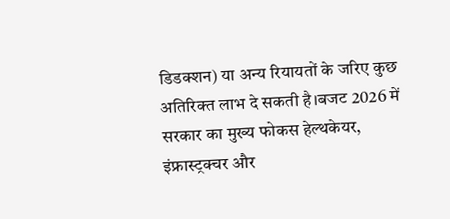डिडक्शन) या अन्य रियायतों के जरिए कुछ अतिरिक्त लाभ दे सकती है।बजट 2026 में सरकार का मुख्य फोकस हेल्थकेयर, इंफ्रास्ट्रक्चर और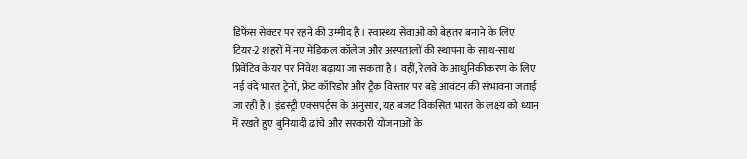डिफेंस सेक्टर पर रहने की उम्मीद है। स्वास्थ्य सेवाओं को बेहतर बनाने के लिए टियर-2 शहरों में नए मेडिकल कॉलेज और अस्पतालों की स्थापना के साथ-साथ प्रिवेंटिव केयर पर निवेश बढ़ाया जा सकता है। वहीं, रेलवे के आधुनिकीकरण के लिए नई वंदे भारत ट्रेनों, फ्रेट कॉरिडोर और ट्रैक विस्तार पर बड़े आवंटन की संभावना जताई जा रही है। इंडस्ट्री एक्सपर्ट्स के अनुसार, यह बजट विकसित भारत के लक्ष्य को ध्यान में रखते हुए बुनियादी ढांचे और सरकारी योजनाओं के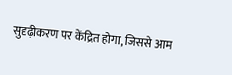सुदृढ़ीकरण पर केंद्रित होगा, जिससे आम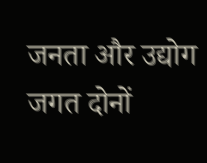जनता और उद्योग जगत दोनों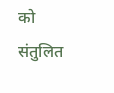को संतुलित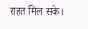राहत मिल सके।